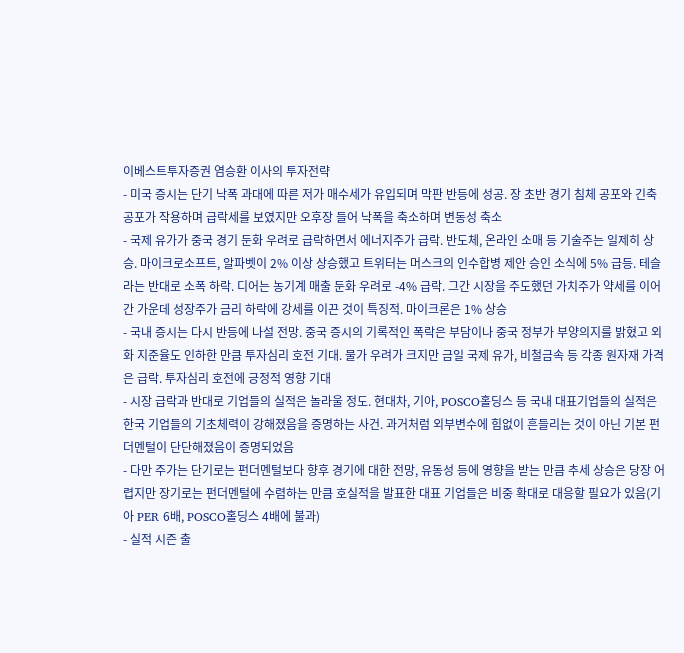이베스트투자증권 염승환 이사의 투자전략
- 미국 증시는 단기 낙폭 과대에 따른 저가 매수세가 유입되며 막판 반등에 성공. 장 초반 경기 침체 공포와 긴축 공포가 작용하며 급락세를 보였지만 오후장 들어 낙폭을 축소하며 변동성 축소
- 국제 유가가 중국 경기 둔화 우려로 급락하면서 에너지주가 급락. 반도체, 온라인 소매 등 기술주는 일제히 상승. 마이크로소프트, 알파벳이 2% 이상 상승했고 트위터는 머스크의 인수합병 제안 승인 소식에 5% 급등. 테슬라는 반대로 소폭 하락. 디어는 농기계 매출 둔화 우려로 -4% 급락. 그간 시장을 주도했던 가치주가 약세를 이어간 가운데 성장주가 금리 하락에 강세를 이끈 것이 특징적. 마이크론은 1% 상승
- 국내 증시는 다시 반등에 나설 전망. 중국 증시의 기록적인 폭락은 부담이나 중국 정부가 부양의지를 밝혔고 외화 지준율도 인하한 만큼 투자심리 호전 기대. 물가 우려가 크지만 금일 국제 유가, 비철금속 등 각종 원자재 가격은 급락. 투자심리 호전에 긍정적 영향 기대
- 시장 급락과 반대로 기업들의 실적은 놀라울 정도. 현대차, 기아, POSCO홀딩스 등 국내 대표기업들의 실적은 한국 기업들의 기초체력이 강해졌음을 증명하는 사건. 과거처럼 외부변수에 힘없이 흔들리는 것이 아닌 기본 펀더멘털이 단단해졌음이 증명되었음
- 다만 주가는 단기로는 펀더멘털보다 향후 경기에 대한 전망, 유동성 등에 영향을 받는 만큼 추세 상승은 당장 어렵지만 장기로는 펀더멘털에 수렴하는 만큼 호실적을 발표한 대표 기업들은 비중 확대로 대응할 필요가 있음(기아 PER 6배, POSCO홀딩스 4배에 불과)
- 실적 시즌 출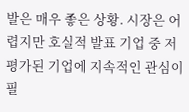발은 매우 좋은 상황. 시장은 어렵지만 호실적 발표 기업 중 저평가된 기업에 지속적인 관심이 필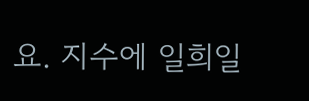요. 지수에 일희일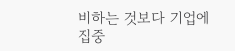비하는 것보다 기업에 집중